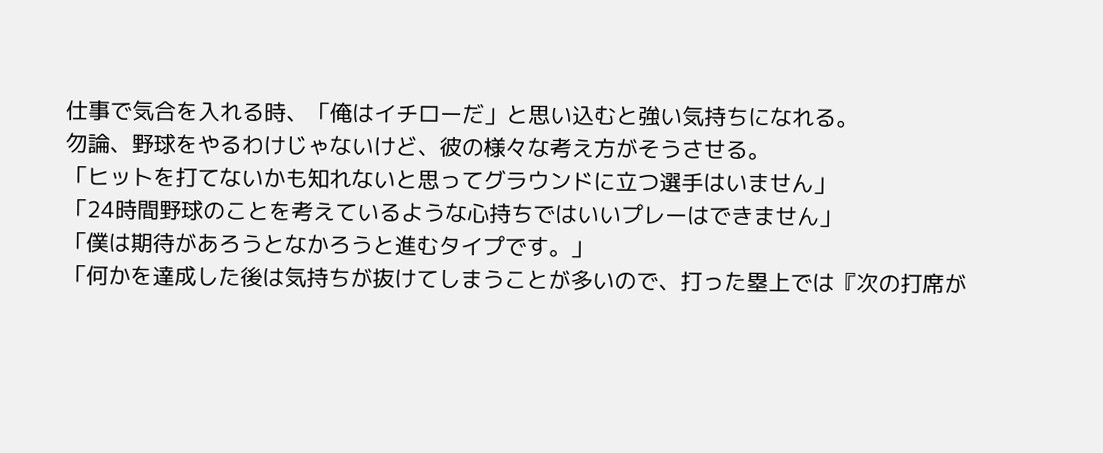仕事で気合を入れる時、「俺はイチローだ」と思い込むと強い気持ちになれる。
勿論、野球をやるわけじゃないけど、彼の様々な考え方がそうさせる。
「ヒットを打てないかも知れないと思ってグラウンドに立つ選手はいません」
「24時間野球のことを考えているような心持ちではいいプレーはできません」
「僕は期待があろうとなかろうと進むタイプです。」
「何かを達成した後は気持ちが抜けてしまうことが多いので、打った塁上では『次の打席が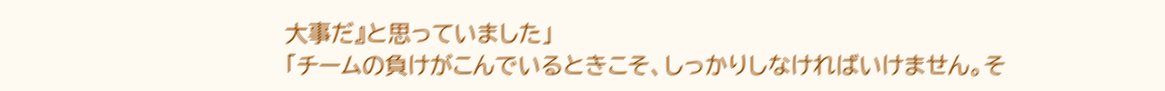大事だ』と思っていました」
「チームの負けがこんでいるときこそ、しっかりしなければいけません。そ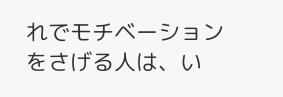れでモチベーションをさげる人は、い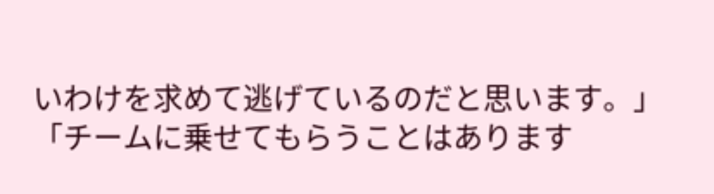いわけを求めて逃げているのだと思います。」
「チームに乗せてもらうことはあります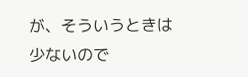が、そういうときは少ないので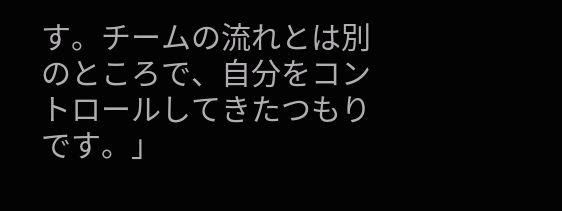す。チームの流れとは別のところで、自分をコントロールしてきたつもりです。」